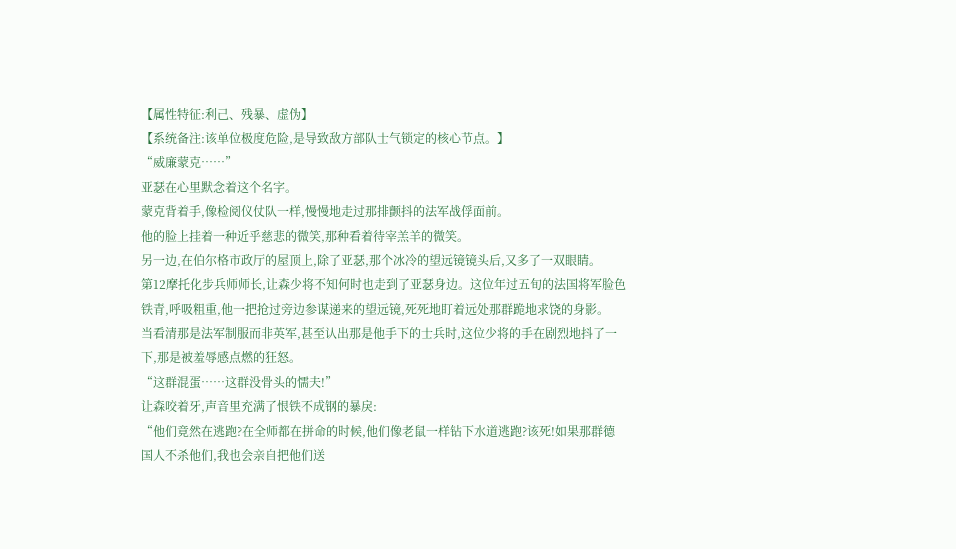【属性特征:利己、残暴、虚伪】
【系统备注:该单位极度危险,是导致敌方部队士气锁定的核心节点。】
“威廉蒙克……”
亚瑟在心里默念着这个名字。
蒙克背着手,像检阅仪仗队一样,慢慢地走过那排颤抖的法军战俘面前。
他的脸上挂着一种近乎慈悲的微笑,那种看着待宰羔羊的微笑。
另一边,在伯尔格市政厅的屋顶上,除了亚瑟,那个冰冷的望远镜镜头后,又多了一双眼睛。
第12摩托化步兵师师长,让森少将不知何时也走到了亚瑟身边。这位年过五旬的法国将军脸色铁青,呼吸粗重,他一把抢过旁边参谋递来的望远镜,死死地盯着远处那群跪地求饶的身影。
当看清那是法军制服而非英军,甚至认出那是他手下的士兵时,这位少将的手在剧烈地抖了一下,那是被羞辱感点燃的狂怒。
“这群混蛋……这群没骨头的懦夫!”
让森咬着牙,声音里充满了恨铁不成钢的暴戾:
“他们竟然在逃跑?在全师都在拼命的时候,他们像老鼠一样钻下水道逃跑?该死!如果那群德国人不杀他们,我也会亲自把他们送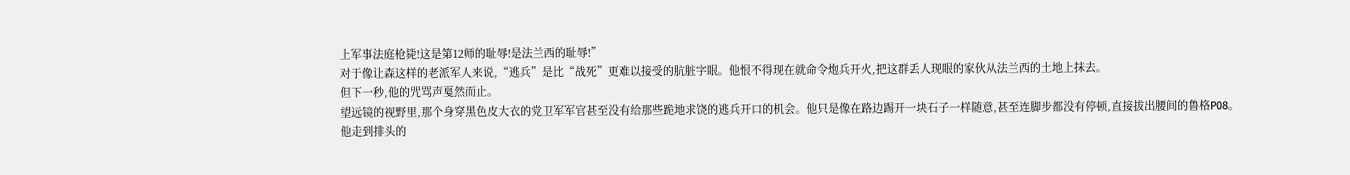上军事法庭枪毙!这是第12师的耻辱!是法兰西的耻辱!”
对于像让森这样的老派军人来说,“逃兵”是比“战死”更难以接受的肮脏字眼。他恨不得现在就命令炮兵开火,把这群丢人现眼的家伙从法兰西的土地上抹去。
但下一秒,他的咒骂声戛然而止。
望远镜的视野里,那个身穿黑色皮大衣的党卫军军官甚至没有给那些跪地求饶的逃兵开口的机会。他只是像在路边踢开一块石子一样随意,甚至连脚步都没有停顿,直接拔出腰间的鲁格P08。
他走到排头的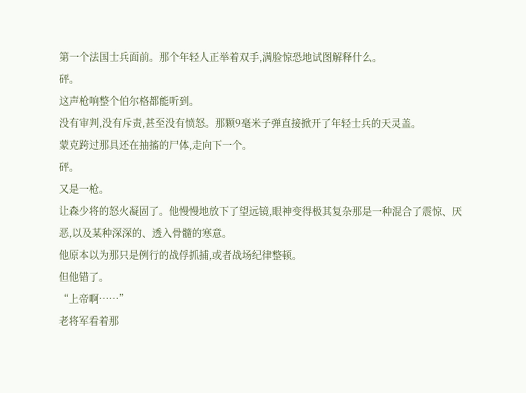第一个法国士兵面前。那个年轻人正举着双手,满脸惊恐地试图解释什么。
砰。
这声枪响整个伯尔格都能听到。
没有审判,没有斥责,甚至没有愤怒。那颗9毫米子弹直接掀开了年轻士兵的天灵盖。
蒙克跨过那具还在抽搐的尸体,走向下一个。
砰。
又是一枪。
让森少将的怒火凝固了。他慢慢地放下了望远镜,眼神变得极其复杂那是一种混合了震惊、厌恶,以及某种深深的、透入骨髓的寒意。
他原本以为那只是例行的战俘抓捕,或者战场纪律整顿。
但他错了。
“上帝啊……”
老将军看着那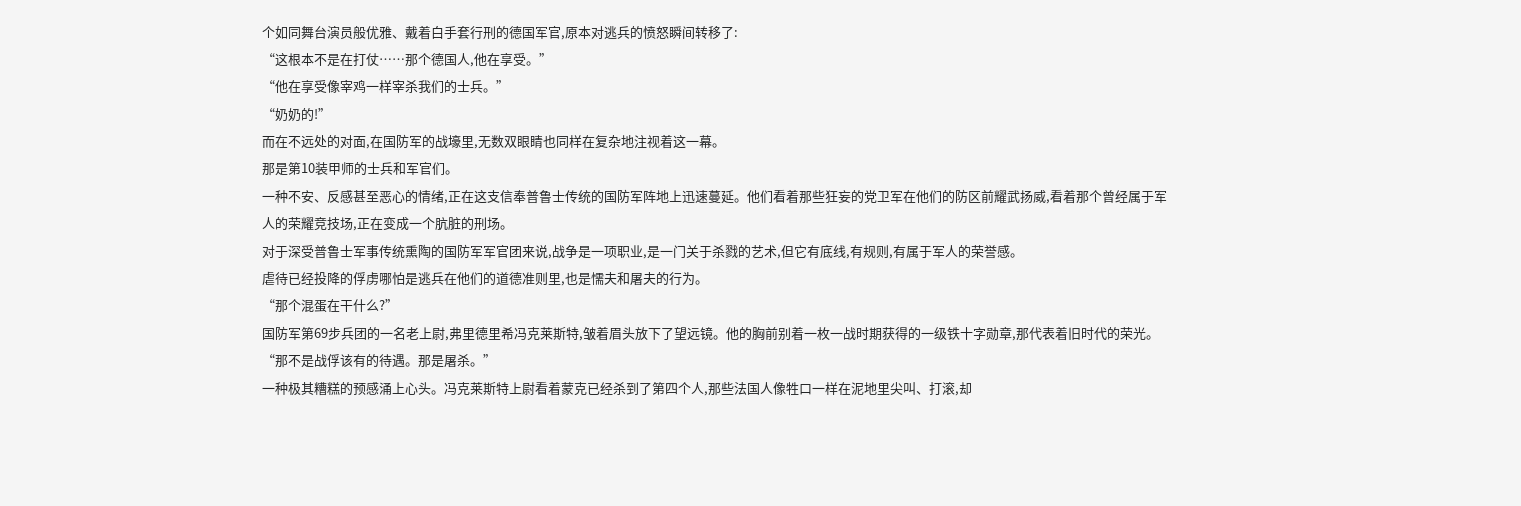个如同舞台演员般优雅、戴着白手套行刑的德国军官,原本对逃兵的愤怒瞬间转移了:
“这根本不是在打仗……那个德国人,他在享受。”
“他在享受像宰鸡一样宰杀我们的士兵。”
“奶奶的!”
而在不远处的对面,在国防军的战壕里,无数双眼睛也同样在复杂地注视着这一幕。
那是第10装甲师的士兵和军官们。
一种不安、反感甚至恶心的情绪,正在这支信奉普鲁士传统的国防军阵地上迅速蔓延。他们看着那些狂妄的党卫军在他们的防区前耀武扬威,看着那个曾经属于军人的荣耀竞技场,正在变成一个肮脏的刑场。
对于深受普鲁士军事传统熏陶的国防军军官团来说,战争是一项职业,是一门关于杀戮的艺术,但它有底线,有规则,有属于军人的荣誉感。
虐待已经投降的俘虏哪怕是逃兵在他们的道德准则里,也是懦夫和屠夫的行为。
“那个混蛋在干什么?”
国防军第69步兵团的一名老上尉,弗里德里希冯克莱斯特,皱着眉头放下了望远镜。他的胸前别着一枚一战时期获得的一级铁十字勋章,那代表着旧时代的荣光。
“那不是战俘该有的待遇。那是屠杀。”
一种极其糟糕的预感涌上心头。冯克莱斯特上尉看着蒙克已经杀到了第四个人,那些法国人像牲口一样在泥地里尖叫、打滚,却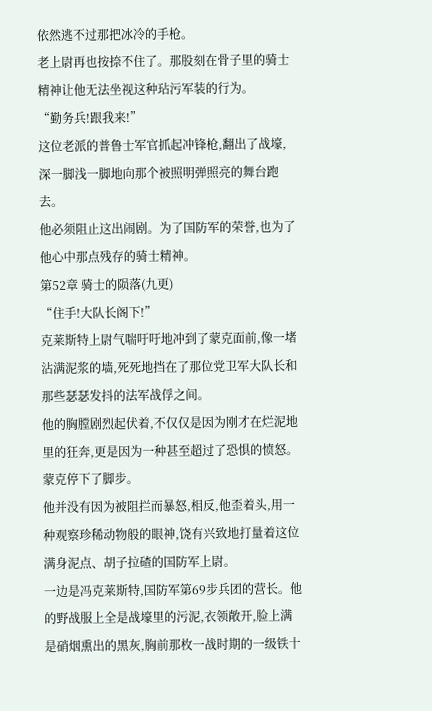依然逃不过那把冰冷的手枪。
老上尉再也按捺不住了。那股刻在骨子里的骑士精神让他无法坐视这种玷污军装的行为。
“勤务兵!跟我来!”
这位老派的普鲁士军官抓起冲锋枪,翻出了战壕,深一脚浅一脚地向那个被照明弹照亮的舞台跑去。
他必须阻止这出闹剧。为了国防军的荣誉,也为了他心中那点残存的骑士精神。
第52章 骑士的陨落(九更)
“住手!大队长阁下!”
克莱斯特上尉气喘吁吁地冲到了蒙克面前,像一堵沾满泥浆的墙,死死地挡在了那位党卫军大队长和那些瑟瑟发抖的法军战俘之间。
他的胸膛剧烈起伏着,不仅仅是因为刚才在烂泥地里的狂奔,更是因为一种甚至超过了恐惧的愤怒。
蒙克停下了脚步。
他并没有因为被阻拦而暴怒,相反,他歪着头,用一种观察珍稀动物般的眼神,饶有兴致地打量着这位满身泥点、胡子拉碴的国防军上尉。
一边是冯克莱斯特,国防军第69步兵团的营长。他的野战服上全是战壕里的污泥,衣领敞开,脸上满是硝烟熏出的黑灰,胸前那枚一战时期的一级铁十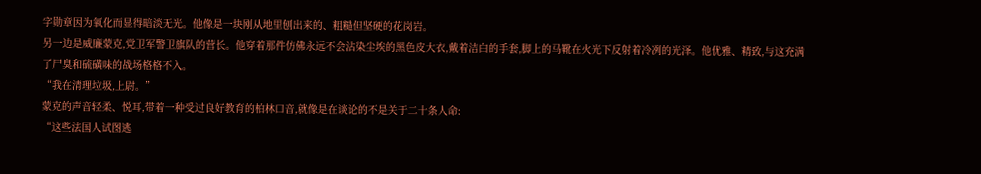字勋章因为氧化而显得暗淡无光。他像是一块刚从地里刨出来的、粗糙但坚硬的花岗岩。
另一边是威廉蒙克,党卫军警卫旗队的营长。他穿着那件仿佛永远不会沾染尘埃的黑色皮大衣,戴着洁白的手套,脚上的马靴在火光下反射着冷冽的光泽。他优雅、精致,与这充满了尸臭和硫磺味的战场格格不入。
“我在清理垃圾,上尉。”
蒙克的声音轻柔、悦耳,带着一种受过良好教育的柏林口音,就像是在谈论的不是关于二十条人命:
“这些法国人试图逃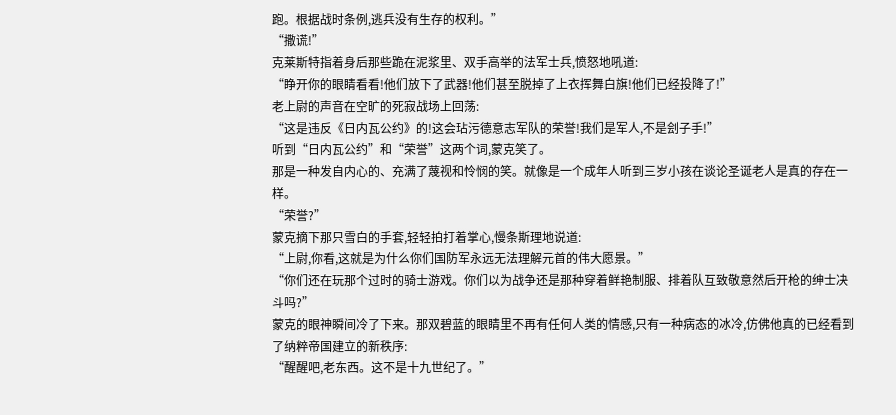跑。根据战时条例,逃兵没有生存的权利。”
“撒谎!”
克莱斯特指着身后那些跪在泥浆里、双手高举的法军士兵,愤怒地吼道:
“睁开你的眼睛看看!他们放下了武器!他们甚至脱掉了上衣挥舞白旗!他们已经投降了!”
老上尉的声音在空旷的死寂战场上回荡:
“这是违反《日内瓦公约》的!这会玷污德意志军队的荣誉!我们是军人,不是刽子手!”
听到“日内瓦公约”和“荣誉”这两个词,蒙克笑了。
那是一种发自内心的、充满了蔑视和怜悯的笑。就像是一个成年人听到三岁小孩在谈论圣诞老人是真的存在一样。
“荣誉?”
蒙克摘下那只雪白的手套,轻轻拍打着掌心,慢条斯理地说道:
“上尉,你看,这就是为什么你们国防军永远无法理解元首的伟大愿景。”
“你们还在玩那个过时的骑士游戏。你们以为战争还是那种穿着鲜艳制服、排着队互致敬意然后开枪的绅士决斗吗?”
蒙克的眼神瞬间冷了下来。那双碧蓝的眼睛里不再有任何人类的情感,只有一种病态的冰冷,仿佛他真的已经看到了纳粹帝国建立的新秩序:
“醒醒吧,老东西。这不是十九世纪了。”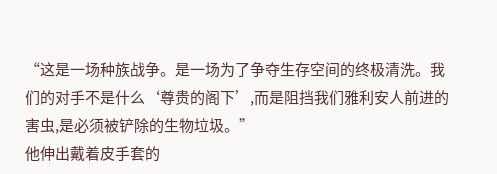“这是一场种族战争。是一场为了争夺生存空间的终极清洗。我们的对手不是什么‘尊贵的阁下’,而是阻挡我们雅利安人前进的害虫,是必须被铲除的生物垃圾。”
他伸出戴着皮手套的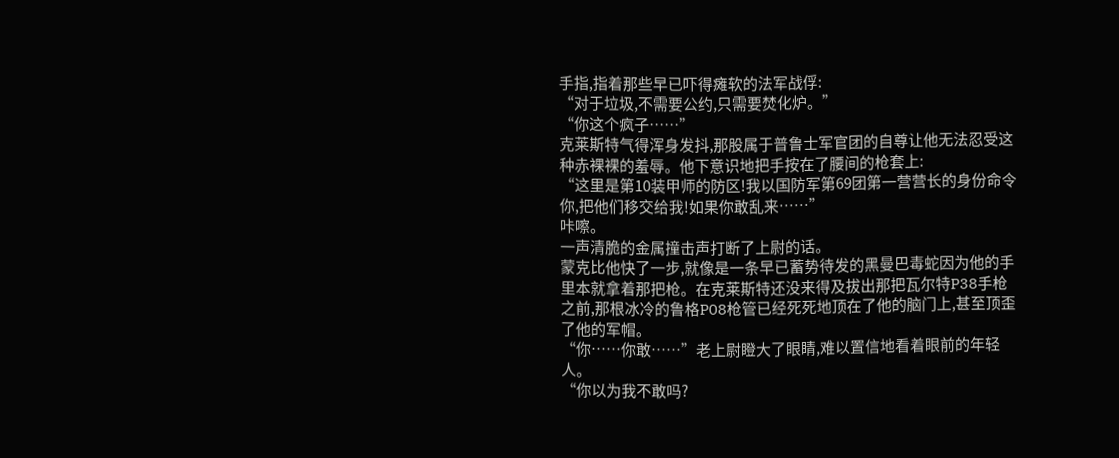手指,指着那些早已吓得瘫软的法军战俘:
“对于垃圾,不需要公约,只需要焚化炉。”
“你这个疯子……”
克莱斯特气得浑身发抖,那股属于普鲁士军官团的自尊让他无法忍受这种赤裸裸的羞辱。他下意识地把手按在了腰间的枪套上:
“这里是第10装甲师的防区!我以国防军第69团第一营营长的身份命令你,把他们移交给我!如果你敢乱来……”
咔嚓。
一声清脆的金属撞击声打断了上尉的话。
蒙克比他快了一步,就像是一条早已蓄势待发的黑曼巴毒蛇因为他的手里本就拿着那把枪。在克莱斯特还没来得及拔出那把瓦尔特P38手枪之前,那根冰冷的鲁格P08枪管已经死死地顶在了他的脑门上,甚至顶歪了他的军帽。
“你……你敢……”老上尉瞪大了眼睛,难以置信地看着眼前的年轻人。
“你以为我不敢吗?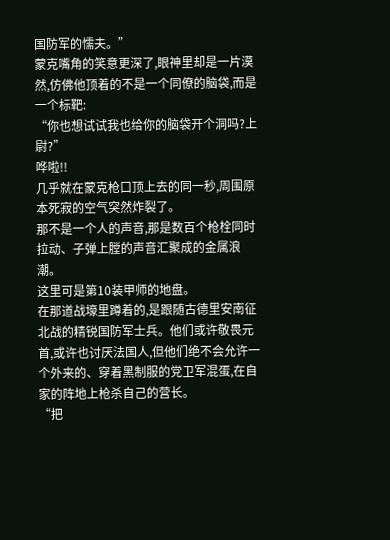国防军的懦夫。”
蒙克嘴角的笑意更深了,眼神里却是一片漠然,仿佛他顶着的不是一个同僚的脑袋,而是一个标靶:
“你也想试试我也给你的脑袋开个洞吗?上尉?”
哗啦!!
几乎就在蒙克枪口顶上去的同一秒,周围原本死寂的空气突然炸裂了。
那不是一个人的声音,那是数百个枪栓同时拉动、子弹上膛的声音汇聚成的金属浪潮。
这里可是第10装甲师的地盘。
在那道战壕里蹲着的,是跟随古德里安南征北战的精锐国防军士兵。他们或许敬畏元首,或许也讨厌法国人,但他们绝不会允许一个外来的、穿着黑制服的党卫军混蛋,在自家的阵地上枪杀自己的营长。
“把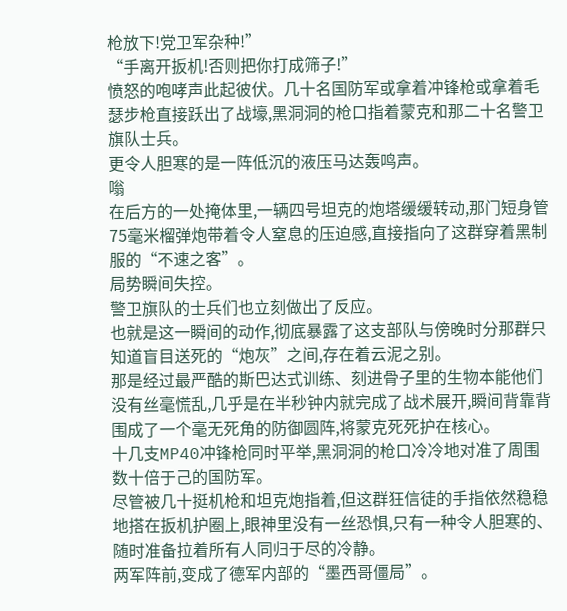枪放下!党卫军杂种!”
“手离开扳机!否则把你打成筛子!”
愤怒的咆哮声此起彼伏。几十名国防军或拿着冲锋枪或拿着毛瑟步枪直接跃出了战壕,黑洞洞的枪口指着蒙克和那二十名警卫旗队士兵。
更令人胆寒的是一阵低沉的液压马达轰鸣声。
嗡
在后方的一处掩体里,一辆四号坦克的炮塔缓缓转动,那门短身管75毫米榴弹炮带着令人窒息的压迫感,直接指向了这群穿着黑制服的“不速之客”。
局势瞬间失控。
警卫旗队的士兵们也立刻做出了反应。
也就是这一瞬间的动作,彻底暴露了这支部队与傍晚时分那群只知道盲目送死的“炮灰”之间,存在着云泥之别。
那是经过最严酷的斯巴达式训练、刻进骨子里的生物本能他们没有丝毫慌乱,几乎是在半秒钟内就完成了战术展开,瞬间背靠背围成了一个毫无死角的防御圆阵,将蒙克死死护在核心。
十几支MP40冲锋枪同时平举,黑洞洞的枪口冷冷地对准了周围数十倍于己的国防军。
尽管被几十挺机枪和坦克炮指着,但这群狂信徒的手指依然稳稳地搭在扳机护圈上,眼神里没有一丝恐惧,只有一种令人胆寒的、随时准备拉着所有人同归于尽的冷静。
两军阵前,变成了德军内部的“墨西哥僵局”。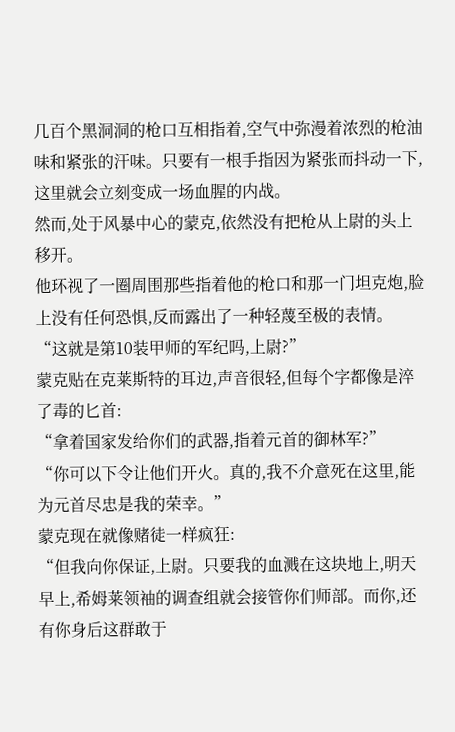几百个黑洞洞的枪口互相指着,空气中弥漫着浓烈的枪油味和紧张的汗味。只要有一根手指因为紧张而抖动一下,这里就会立刻变成一场血腥的内战。
然而,处于风暴中心的蒙克,依然没有把枪从上尉的头上移开。
他环视了一圈周围那些指着他的枪口和那一门坦克炮,脸上没有任何恐惧,反而露出了一种轻蔑至极的表情。
“这就是第10装甲师的军纪吗,上尉?”
蒙克贴在克莱斯特的耳边,声音很轻,但每个字都像是淬了毒的匕首:
“拿着国家发给你们的武器,指着元首的御林军?”
“你可以下令让他们开火。真的,我不介意死在这里,能为元首尽忠是我的荣幸。”
蒙克现在就像赌徒一样疯狂:
“但我向你保证,上尉。只要我的血溅在这块地上,明天早上,希姆莱领袖的调查组就会接管你们师部。而你,还有你身后这群敢于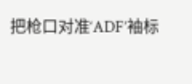把枪口对准‘ADF’袖标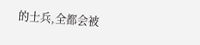的士兵,全都会被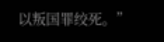以叛国罪绞死。”